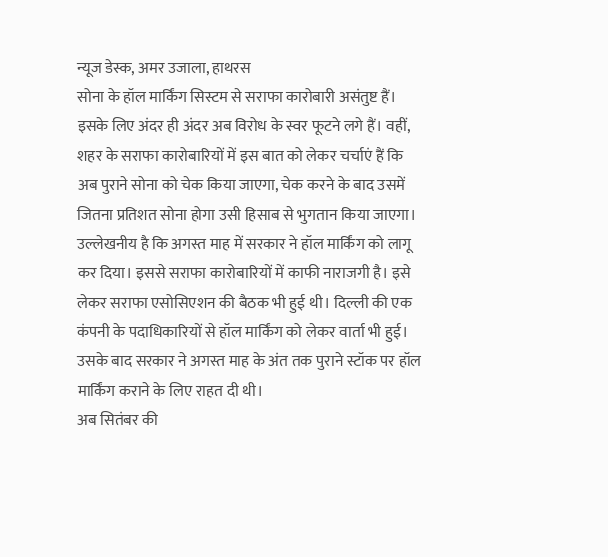न्यूज डेस्क, अमर उजाला, हाथरस
सोना के हॉल मार्किंग सिस्टम से सराफा कारोबारी असंतुष्ट हैं। इसके लिए अंदर ही अंदर अब विरोध के स्वर फूटने लगे हैं। वहीं, शहर के सराफा कारोबारियों में इस बात को लेकर चर्चाएं हैं कि अब पुराने सोना को चेक किया जाएगा, चेक करने के बाद उसमें जितना प्रतिशत सोना होगा उसी हिसाब से भुगतान किया जाएगा।
उल्लेखनीय है कि अगस्त माह में सरकार ने हॉल मार्किंग को लागू कर दिया। इससे सराफा कारोबारियों में काफी नाराजगी है। इसे लेकर सराफा एसोसिएशन की बैठक भी हुई थी। दिल्ली की एक कंपनी के पदाधिकारियों से हॉल मार्किंग को लेकर वार्ता भी हुई। उसके बाद सरकार ने अगस्त माह के अंत तक पुराने स्टॉक पर हॉल मार्किंग कराने के लिए राहत दी थी।
अब सितंबर की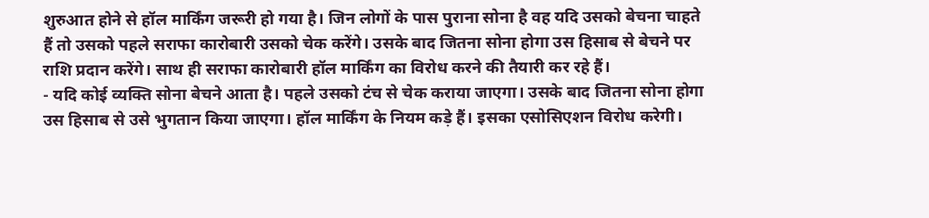शुरुआत होने से हॉल मार्किंग जरूरी हो गया है। जिन लोगों के पास पुराना सोना है वह यदि उसको बेचना चाहते हैं तो उसको पहले सराफा कारोबारी उसको चेक करेंगे। उसके बाद जितना सोना होगा उस हिसाब से बेचने पर राशि प्रदान करेंगे। साथ ही सराफा कारोबारी हॉल मार्किंग का विरोध करने की तैयारी कर रहे हैं।
- यदि कोई व्यक्ति सोना बेचने आता है। पहले उसको टंच से चेक कराया जाएगा। उसके बाद जितना सोना होगा उस हिसाब से उसे भुगतान किया जाएगा। हॉल मार्किंग के नियम कड़े हैं। इसका एसोसिएशन विरोध करेगी।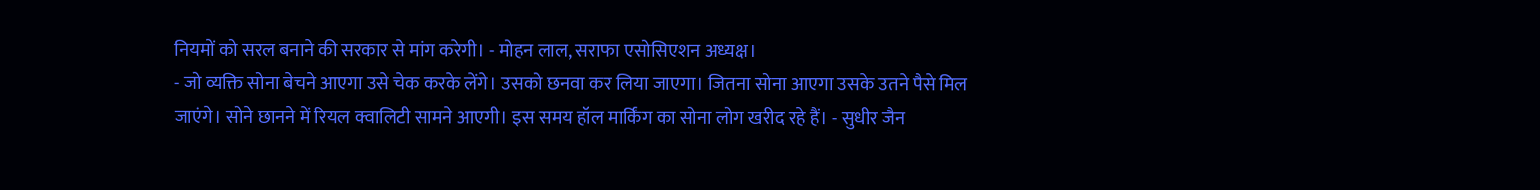नियमों को सरल बनाने की सरकार से मांग करेगी। - मोहन लाल, सराफा एसोसिएशन अध्यक्ष।
- जो व्यक्ति सोना बेचने आएगा उसे चेक करके लेंगे। उसको छनवा कर लिया जाएगा। जितना सोना आएगा उसके उतने पैसे मिल जाएंगे। सोने छानने में रियल क्वालिटी सामने आएगी। इस समय हॉल मार्किंग का सोना लोग खरीद रहे हैं। - सुधीर जैन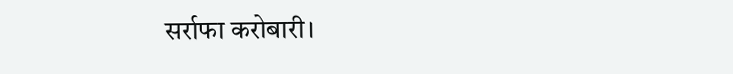सर्राफा करोबारी।